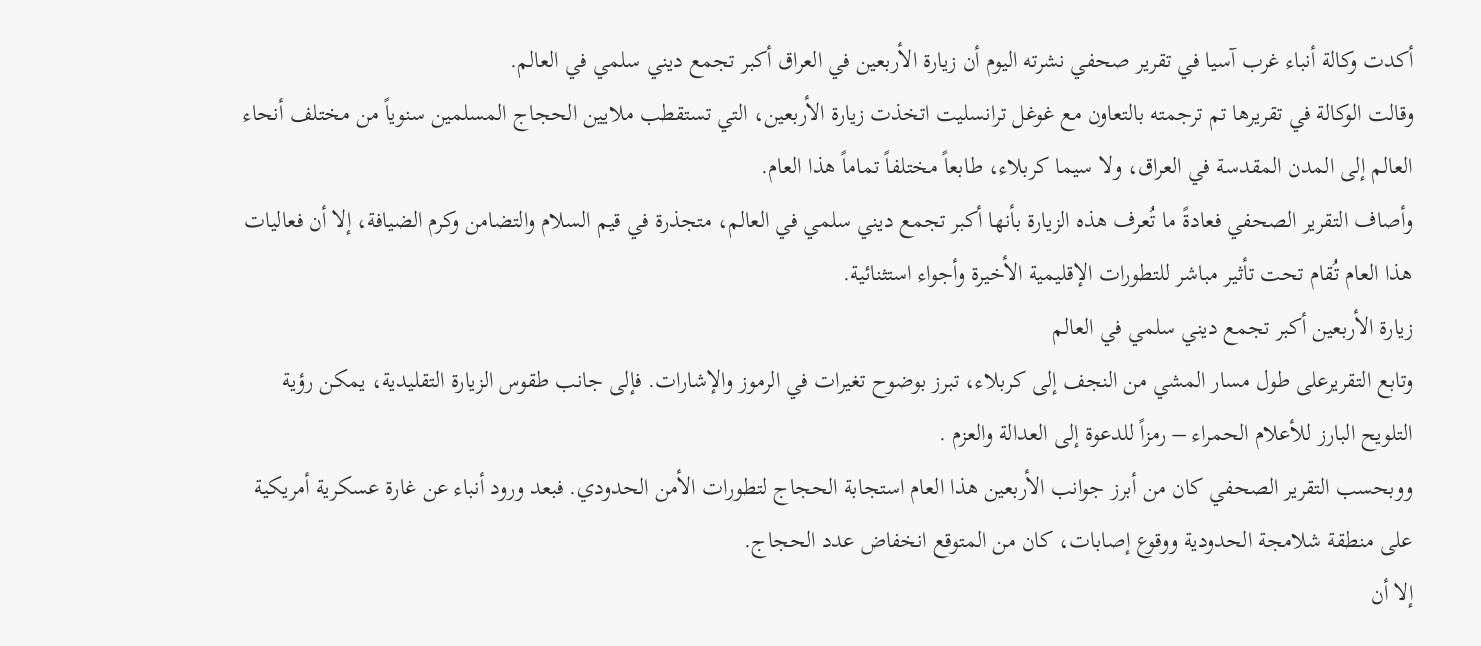أكدت وكالة أنباء غرب آسيا في تقرير صحفي نشرته اليوم أن زيارة الأربعين في العراق أكبر تجمع ديني سلمي في العالم.
وقالت الوكالة في تقريرها تم ترجمته بالتعاون مع غوغل ترانسليت اتخذت زيارة الأربعين، التي تستقطب ملايين الحجاج المسلمين سنوياً من مختلف أنحاء العالم إلى المدن المقدسة في العراق، ولا سيما كربلاء، طابعاً مختلفاً تماماً هذا العام.
وأصاف التقرير الصحفي فعادةً ما تُعرف هذه الزيارة بأنها أكبر تجمع ديني سلمي في العالم، متجذرة في قيم السلام والتضامن وكرم الضيافة، إلا أن فعاليات هذا العام تُقام تحت تأثير مباشر للتطورات الإقليمية الأخيرة وأجواء استثنائية.
زيارة الأربعين أكبر تجمع ديني سلمي في العالم
وتابع التقريرعلى طول مسار المشي من النجف إلى كربلاء، تبرز بوضوح تغيرات في الرموز والإشارات. فإلى جانب طقوس الزيارة التقليدية، يمكن رؤية التلويح البارز للأعلام الحمراء – رمزاً للدعوة إلى العدالة والعزم .
ووبحسب التقرير الصحفي كان من أبرز جوانب الأربعين هذا العام استجابة الحجاج لتطورات الأمن الحدودي. فبعد ورود أنباء عن غارة عسكرية أمريكية على منطقة شلامجة الحدودية ووقوع إصابات، كان من المتوقع انخفاض عدد الحجاج.
إلا أن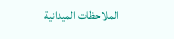الملاحظات الميدانية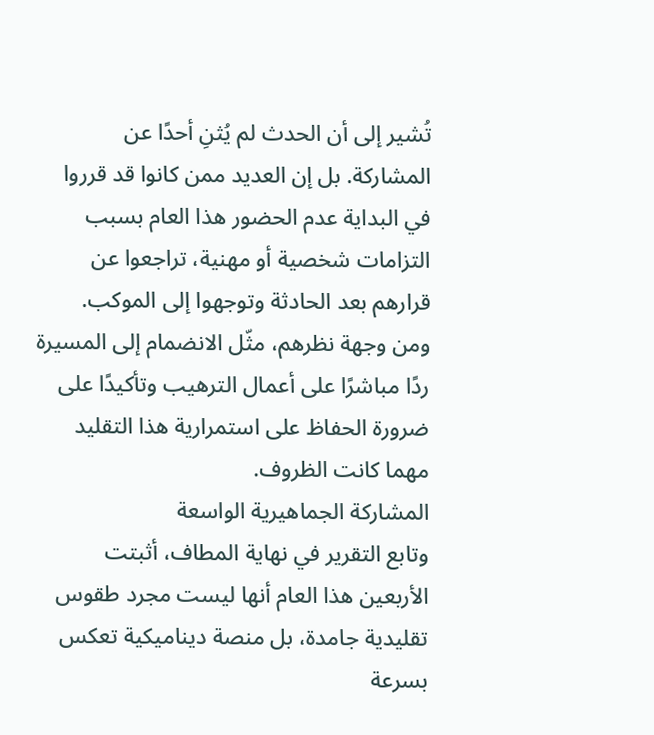تُشير إلى أن الحدث لم يُثنِ أحدًا عن المشاركة. بل إن العديد ممن كانوا قد قرروا في البداية عدم الحضور هذا العام بسبب التزامات شخصية أو مهنية، تراجعوا عن قرارهم بعد الحادثة وتوجهوا إلى الموكب.
ومن وجهة نظرهم، مثّل الانضمام إلى المسيرة ردًا مباشرًا على أعمال الترهيب وتأكيدًا على ضرورة الحفاظ على استمرارية هذا التقليد مهما كانت الظروف.
المشاركة الجماهيرية الواسعة
وتابع التقرير في نهاية المطاف، أثبتت الأربعين هذا العام أنها ليست مجرد طقوس تقليدية جامدة، بل منصة ديناميكية تعكس بسرعة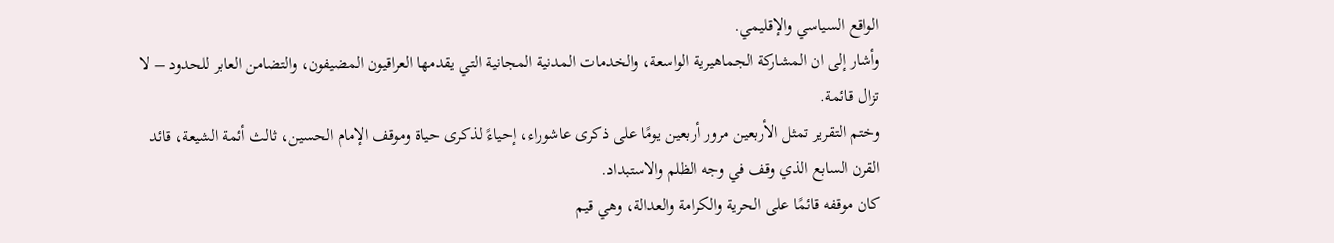الواقع السياسي والإقليمي.
وأشار إلى ان المشاركة الجماهيرية الواسعة، والخدمات المدنية المجانية التي يقدمها العراقيون المضيفون، والتضامن العابر للحدود – لا تزال قائمة.
وختم التقرير تمثل الأربعين مرور أربعين يومًا على ذكرى عاشوراء، إحياءً لذكرى حياة وموقف الإمام الحسين، ثالث أئمة الشيعة، قائد القرن السابع الذي وقف في وجه الظلم والاستبداد.
كان موقفه قائمًا على الحرية والكرامة والعدالة، وهي قيم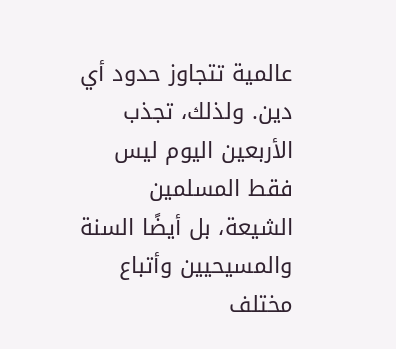عالمية تتجاوز حدود أي دين. ولذلك، تجذب الأربعين اليوم ليس فقط المسلمين الشيعة، بل أيضًا السنة والمسيحيين وأتباع مختلف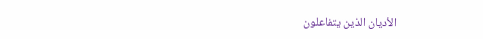الأديان الذين يتفاعلون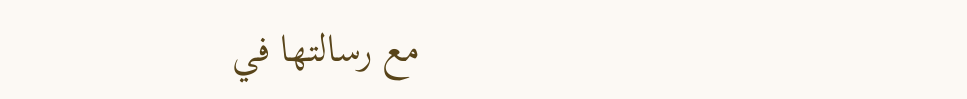مع رسالتها في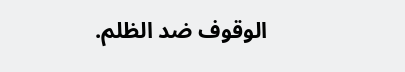الوقوف ضد الظلم.